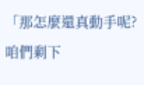「那怎麼還真動手呢?咱們剩下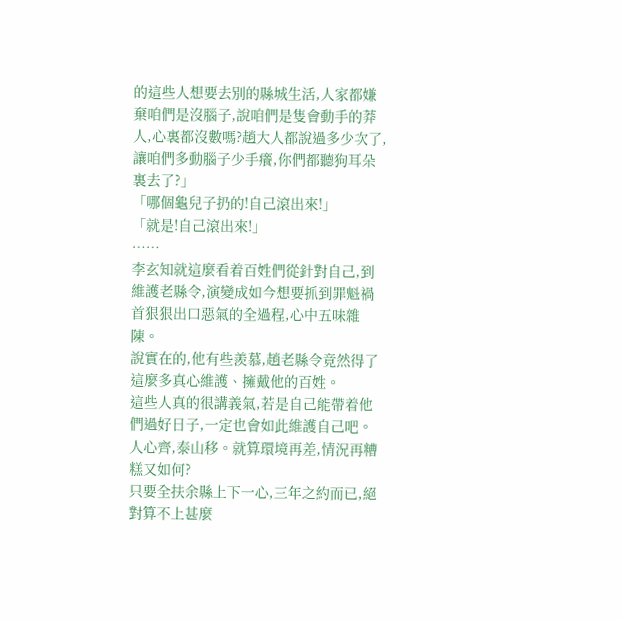的這些人想要去別的縣城生活,人家都嫌棄咱們是沒腦子,說咱們是隻會動手的莽人,心裏都沒數嗎?趙大人都說過多少次了,讓咱們多動腦子少手癢,你們都聽狗耳朵裏去了?」
「哪個龜兒子扔的!自己滾出來!」
「就是!自己滾出來!」
……
李玄知就這麼看着百姓們從針對自己,到維護老縣令,演變成如今想要抓到罪魁禍首狠狠出口惡氣的全過程,心中五味雜陳。
說實在的,他有些羨慕,趙老縣令竟然得了這麼多真心維護、擁戴他的百姓。
這些人真的很講義氣,若是自己能帶着他們過好日子,一定也會如此維護自己吧。
人心齊,泰山移。就算環境再差,情況再糟糕又如何?
只要全扶余縣上下一心,三年之約而已,絕對算不上甚麼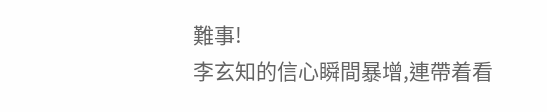難事!
李玄知的信心瞬間暴增,連帶着看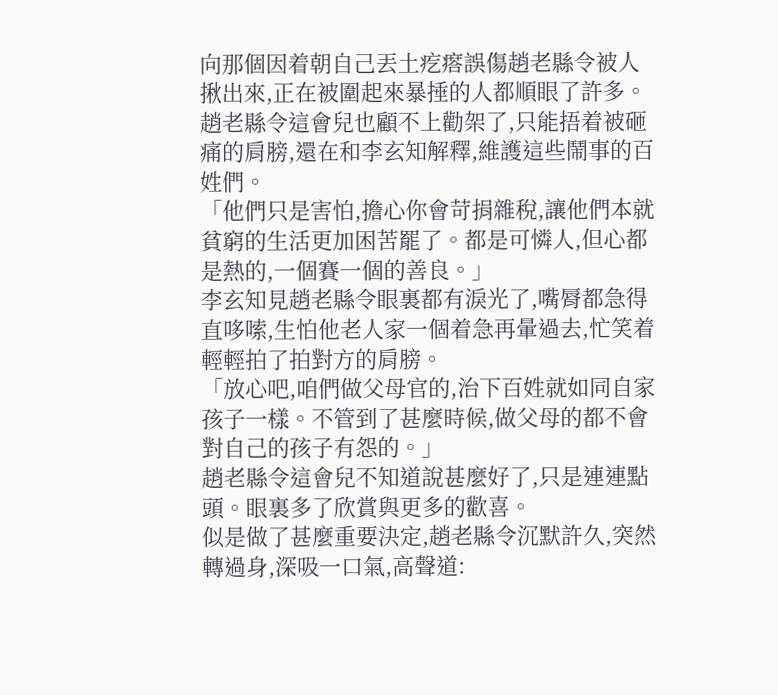向那個因着朝自己丟土疙瘩誤傷趙老縣令被人揪出來,正在被圍起來暴捶的人都順眼了許多。
趙老縣令這會兒也顧不上勸架了,只能捂着被砸痛的肩膀,還在和李玄知解釋,維護這些鬧事的百姓們。
「他們只是害怕,擔心你會苛捐雜稅,讓他們本就貧窮的生活更加困苦罷了。都是可憐人,但心都是熱的,一個賽一個的善良。」
李玄知見趙老縣令眼裏都有淚光了,嘴脣都急得直哆嗦,生怕他老人家一個着急再暈過去,忙笑着輕輕拍了拍對方的肩膀。
「放心吧,咱們做父母官的,治下百姓就如同自家孩子一樣。不管到了甚麼時候,做父母的都不會對自己的孩子有怨的。」
趙老縣令這會兒不知道說甚麼好了,只是連連點頭。眼裏多了欣賞與更多的歡喜。
似是做了甚麼重要決定,趙老縣令沉默許久,突然轉過身,深吸一口氣,高聲道: